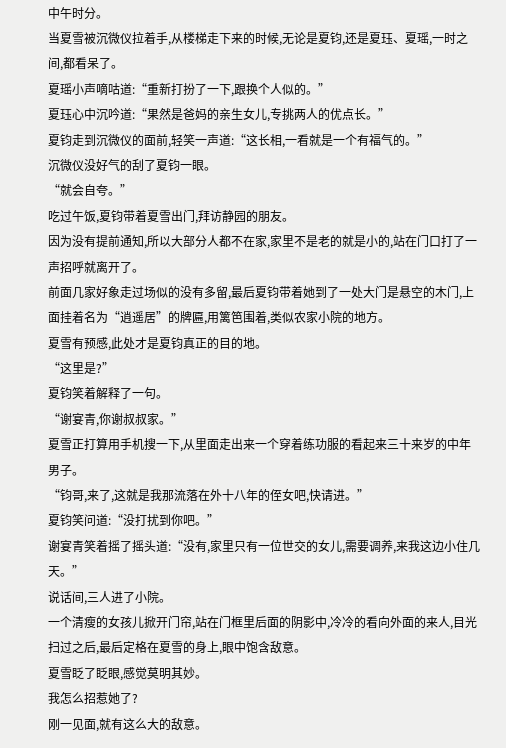中午时分。
当夏雪被沉微仪拉着手,从楼梯走下来的时候,无论是夏钧,还是夏珏、夏瑶,一时之间,都看呆了。
夏瑶小声嘀咕道:“重新打扮了一下,跟换个人似的。”
夏珏心中沉吟道:“果然是爸妈的亲生女儿,专挑两人的优点长。”
夏钧走到沉微仪的面前,轻笑一声道:“这长相,一看就是一个有福气的。”
沉微仪没好气的刮了夏钧一眼。
“就会自夸。”
吃过午饭,夏钧带着夏雪出门,拜访静园的朋友。
因为没有提前通知,所以大部分人都不在家,家里不是老的就是小的,站在门口打了一声招呼就离开了。
前面几家好象走过场似的没有多留,最后夏钧带着她到了一处大门是悬空的木门,上面挂着名为“逍遥居”的牌匾,用篱笆围着,类似农家小院的地方。
夏雪有预感,此处才是夏钧真正的目的地。
“这里是?”
夏钧笑着解释了一句。
“谢宴青,你谢叔叔家。”
夏雪正打算用手机搜一下,从里面走出来一个穿着练功服的看起来三十来岁的中年男子。
“钧哥,来了,这就是我那流落在外十八年的侄女吧,快请进。”
夏钧笑问道:“没打扰到你吧。”
谢宴青笑着摇了摇头道:“没有,家里只有一位世交的女儿,需要调养,来我这边小住几天。”
说话间,三人进了小院。
一个清瘦的女孩儿掀开门帘,站在门框里后面的阴影中,冷冷的看向外面的来人,目光扫过之后,最后定格在夏雪的身上,眼中饱含敌意。
夏雪眨了眨眼,感觉莫明其妙。
我怎么招惹她了?
刚一见面,就有这么大的敌意。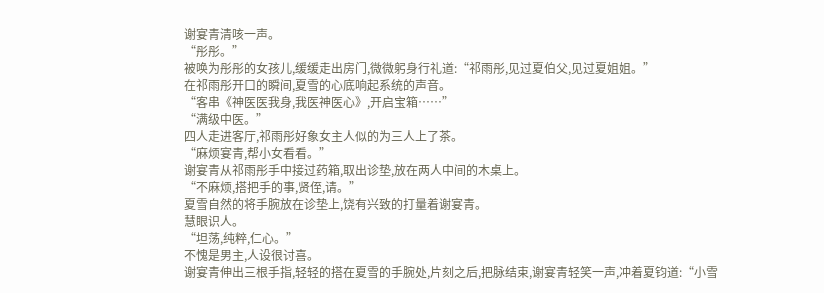谢宴青清咳一声。
“彤彤。”
被唤为彤彤的女孩儿,缓缓走出房门,微微躬身行礼道:“祁雨彤,见过夏伯父,见过夏姐姐。”
在祁雨彤开口的瞬间,夏雪的心底响起系统的声音。
“客串《神医医我身,我医神医心》,开启宝箱……”
“满级中医。”
四人走进客厅,祁雨彤好象女主人似的为三人上了茶。
“麻烦宴青,帮小女看看。”
谢宴青从祁雨彤手中接过药箱,取出诊垫,放在两人中间的木桌上。
“不麻烦,搭把手的事,贤侄,请。”
夏雪自然的将手腕放在诊垫上,饶有兴致的打量着谢宴青。
慧眼识人。
“坦荡,纯粹,仁心。”
不愧是男主,人设很讨喜。
谢宴青伸出三根手指,轻轻的搭在夏雪的手腕处,片刻之后,把脉结束,谢宴青轻笑一声,冲着夏钧道:“小雪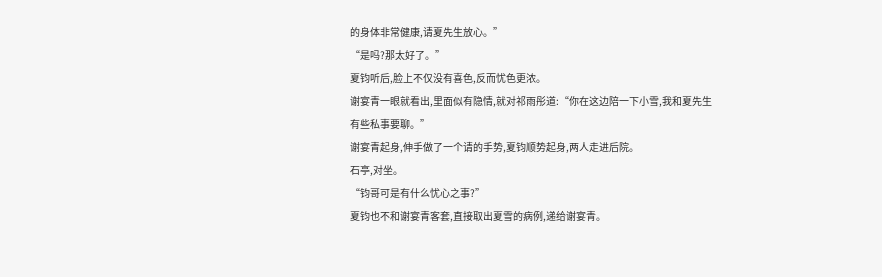的身体非常健康,请夏先生放心。”
“是吗?那太好了。”
夏钧听后,脸上不仅没有喜色,反而忧色更浓。
谢宴青一眼就看出,里面似有隐情,就对祁雨彤道:“你在这边陪一下小雪,我和夏先生有些私事要聊。”
谢宴青起身,伸手做了一个请的手势,夏钧顺势起身,两人走进后院。
石亭,对坐。
“钧哥可是有什么忧心之事?”
夏钧也不和谢宴青客套,直接取出夏雪的病例,递给谢宴青。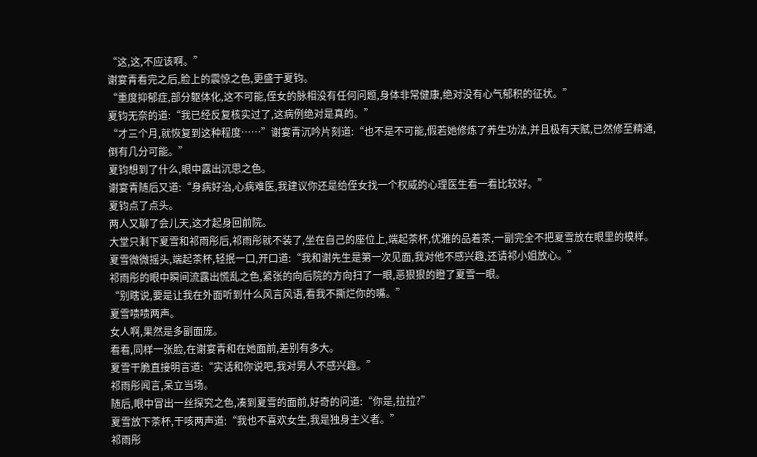“这,这,不应该啊。”
谢宴青看完之后,脸上的震惊之色,更盛于夏钧。
“重度抑郁症,部分躯体化,这不可能,侄女的脉相没有任何问题,身体非常健康,绝对没有心气郁积的征状。”
夏钧无奈的道:“我已经反复核实过了,这病例绝对是真的。”
“才三个月,就恢复到这种程度……”谢宴青沉吟片刻道:“也不是不可能,假若她修炼了养生功法,并且极有天赋,已然修至精通,倒有几分可能。”
夏钧想到了什么,眼中露出沉思之色。
谢宴青随后又道:“身病好治,心病难医,我建议你还是给侄女找一个权威的心理医生看一看比较好。”
夏钧点了点头。
两人又聊了会儿天,这才起身回前院。
大堂只剩下夏雪和祁雨彤后,祁雨彤就不装了,坐在自己的座位上,端起茶杯,优雅的品着茶,一副完全不把夏雪放在眼里的模样。
夏雪微微摇头,端起茶杯,轻抿一口,开口道:“我和谢先生是第一次见面,我对他不感兴趣,还请祁小姐放心。”
祁雨彤的眼中瞬间流露出慌乱之色,紧张的向后院的方向扫了一眼,恶狠狠的瞪了夏雪一眼。
“别瞎说,要是让我在外面听到什么风言风语,看我不撕烂你的嘴。”
夏雪啧啧两声。
女人啊,果然是多副面庞。
看看,同样一张脸,在谢宴青和在她面前,差别有多大。
夏雪干脆直接明言道:“实话和你说吧,我对男人不感兴趣。”
祁雨彤闻言,呆立当场。
随后,眼中冒出一丝探究之色,凑到夏雪的面前,好奇的问道:“你是,拉拉?”
夏雪放下茶杯,干咳两声道:“我也不喜欢女生,我是独身主义者。”
祁雨彤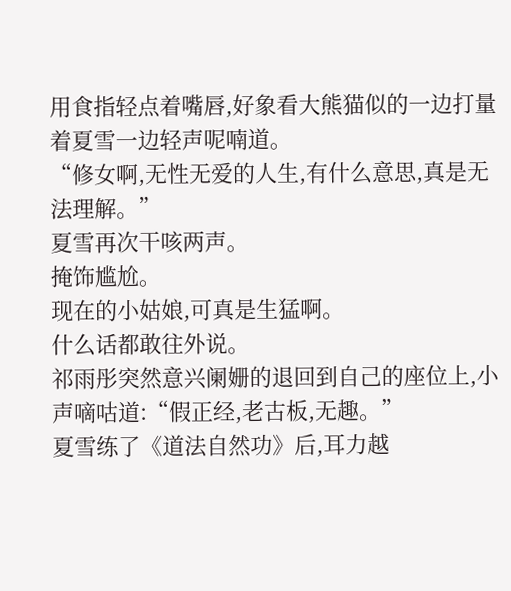用食指轻点着嘴唇,好象看大熊猫似的一边打量着夏雪一边轻声呢喃道。
“修女啊,无性无爱的人生,有什么意思,真是无法理解。”
夏雪再次干咳两声。
掩饰尴尬。
现在的小姑娘,可真是生猛啊。
什么话都敢往外说。
祁雨彤突然意兴阑姗的退回到自己的座位上,小声嘀咕道:“假正经,老古板,无趣。”
夏雪练了《道法自然功》后,耳力越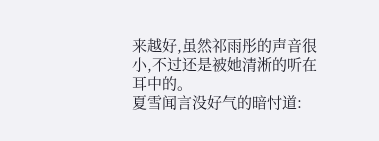来越好,虽然祁雨彤的声音很小,不过还是被她清淅的听在耳中的。
夏雪闻言没好气的暗忖道: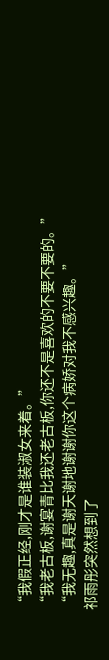“我假正经,刚才是谁装淑女来着。”
“我老古板,谢宴青比我还老古板,你还不是喜欢的不要不要的。”
“我无趣,真是谢天谢地谢谢你这个病娇对我不感兴趣。”
祁雨彤突然想到了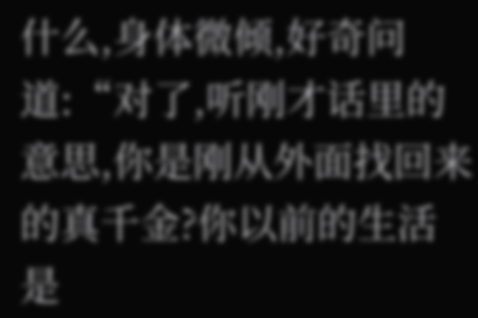什么,身体微倾,好奇问道:“对了,听刚才话里的意思,你是刚从外面找回来的真千金?你以前的生活是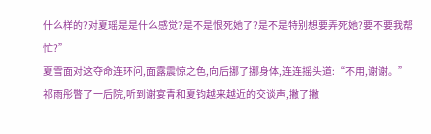什么样的?对夏瑶是是什么感觉?是不是恨死她了?是不是特别想要弄死她?要不要我帮忙?”
夏雪面对这夺命连环问,面露震惊之色,向后挪了挪身体,连连摇头道:“不用,谢谢。”
祁雨彤瞥了一后院,听到谢宴青和夏钧越来越近的交谈声,撇了撇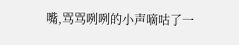嘴,骂骂咧咧的小声嘀咕了一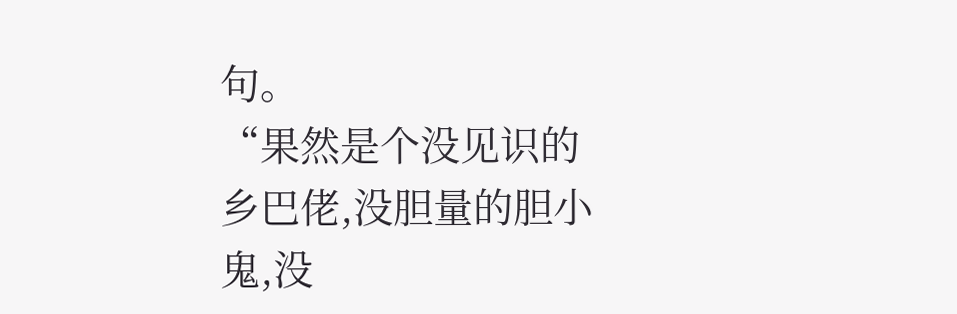句。
“果然是个没见识的乡巴佬,没胆量的胆小鬼,没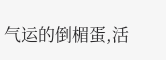气运的倒楣蛋,活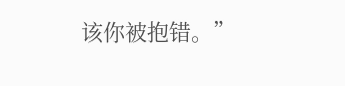该你被抱错。”